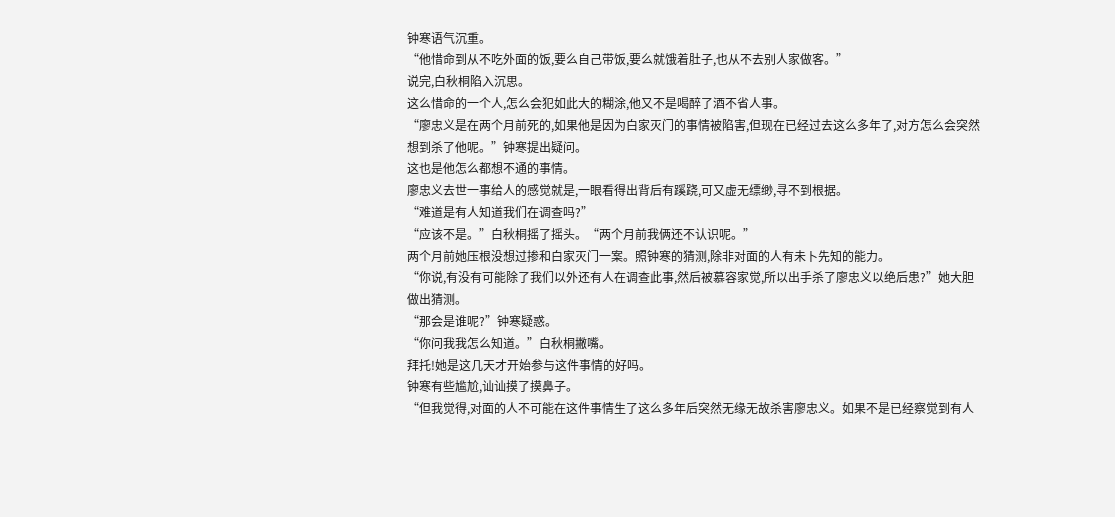钟寒语气沉重。
“他惜命到从不吃外面的饭,要么自己带饭,要么就饿着肚子,也从不去别人家做客。”
说完,白秋桐陷入沉思。
这么惜命的一个人,怎么会犯如此大的糊涂,他又不是喝醉了酒不省人事。
“廖忠义是在两个月前死的,如果他是因为白家灭门的事情被陷害,但现在已经过去这么多年了,对方怎么会突然想到杀了他呢。”钟寒提出疑问。
这也是他怎么都想不通的事情。
廖忠义去世一事给人的感觉就是,一眼看得出背后有蹊跷,可又虚无缥缈,寻不到根据。
“难道是有人知道我们在调查吗?”
“应该不是。”白秋桐摇了摇头。“两个月前我俩还不认识呢。”
两个月前她压根没想过掺和白家灭门一案。照钟寒的猜测,除非对面的人有未卜先知的能力。
“你说,有没有可能除了我们以外还有人在调查此事,然后被慕容家觉,所以出手杀了廖忠义以绝后患?”她大胆做出猜测。
“那会是谁呢?”钟寒疑惑。
“你问我我怎么知道。”白秋桐撇嘴。
拜托!她是这几天才开始参与这件事情的好吗。
钟寒有些尴尬,讪讪摸了摸鼻子。
“但我觉得,对面的人不可能在这件事情生了这么多年后突然无缘无故杀害廖忠义。如果不是已经察觉到有人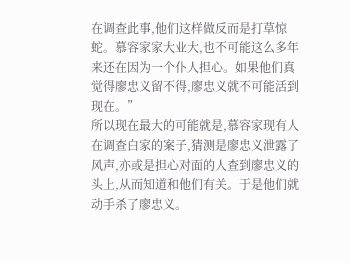在调查此事,他们这样做反而是打草惊蛇。慕容家家大业大,也不可能这么多年来还在因为一个仆人担心。如果他们真觉得廖忠义留不得,廖忠义就不可能活到现在。”
所以现在最大的可能就是,慕容家现有人在调查白家的案子,猜测是廖忠义泄露了风声,亦或是担心对面的人查到廖忠义的头上,从而知道和他们有关。于是他们就动手杀了廖忠义。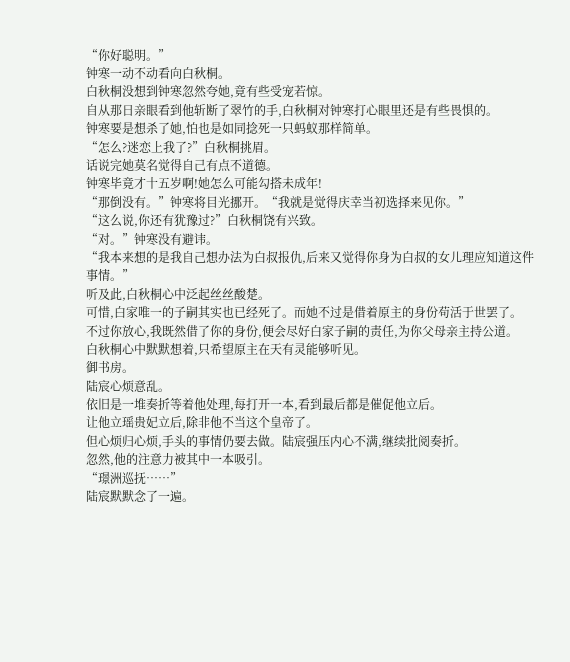“你好聪明。”
钟寒一动不动看向白秋桐。
白秋桐没想到钟寒忽然夸她,竟有些受宠若惊。
自从那日亲眼看到他斩断了翠竹的手,白秋桐对钟寒打心眼里还是有些畏惧的。
钟寒要是想杀了她,怕也是如同捻死一只蚂蚁那样简单。
“怎么?迷恋上我了?”白秋桐挑眉。
话说完她莫名觉得自己有点不道德。
钟寒毕竟才十五岁啊!她怎么可能勾搭未成年!
“那倒没有。”钟寒将目光挪开。“我就是觉得庆幸当初选择来见你。”
“这么说,你还有犹豫过?”白秋桐饶有兴致。
“对。”钟寒没有避讳。
“我本来想的是我自己想办法为白叔报仇,后来又觉得你身为白叔的女儿理应知道这件事情。”
听及此,白秋桐心中泛起丝丝酸楚。
可惜,白家唯一的子嗣其实也已经死了。而她不过是借着原主的身份苟活于世罢了。
不过你放心,我既然借了你的身份,便会尽好白家子嗣的责任,为你父母亲主持公道。
白秋桐心中默默想着,只希望原主在天有灵能够听见。
御书房。
陆宸心烦意乱。
依旧是一堆奏折等着他处理,每打开一本,看到最后都是催促他立后。
让他立瑶贵妃立后,除非他不当这个皇帝了。
但心烦归心烦,手头的事情仍要去做。陆宸强压内心不满,继续批阅奏折。
忽然,他的注意力被其中一本吸引。
“璟洲巡抚……”
陆宸默默念了一遍。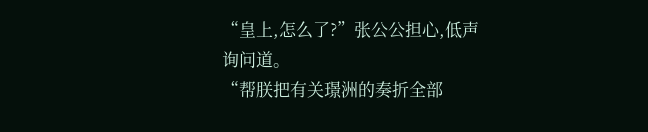“皇上,怎么了?”张公公担心,低声询问道。
“帮朕把有关璟洲的奏折全部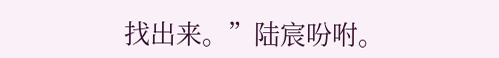找出来。”陆宸吩咐。